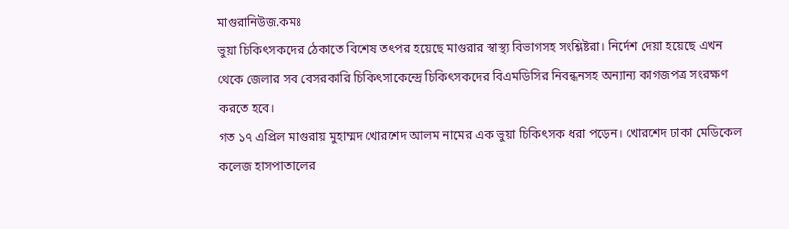মাগুরানিউজ.কমঃ
ভুয়া চিকিৎসকদের ঠেকাতে বিশেষ তৎপর হয়েছে মাগুরার স্বাস্থ্য বিভাগসহ সংশ্লিষ্টরা। নির্দেশ দেয়া হয়েছে এখন থেকে জেলার সব বেসরকারি চিকিৎসাকেন্দ্রে চিকিৎসকদের বিএমডিসির নিবন্ধনসহ অন্যান্য কাগজপত্র সংরক্ষণ করতে হবে।
গত ১৭ এপ্রিল মাগুরায় মুহাম্মদ খোরশেদ আলম নামের এক ভুয়া চিকিৎসক ধরা পড়েন। খোরশেদ ঢাকা মেডিকেল কলেজ হাসপাতালের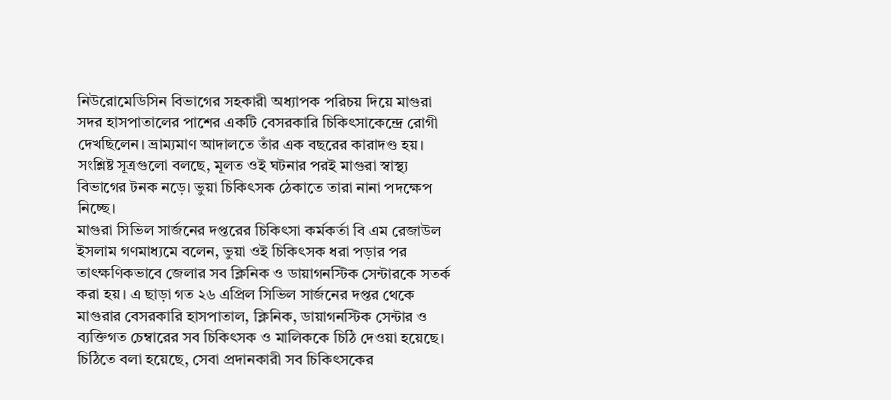নিউরোমেডিসিন বিভাগের সহকারী অধ্যাপক পরিচয় দিয়ে মাগুরা সদর হাসপাতালের পাশের একটি বেসরকারি চিকিৎসাকেন্দ্রে রোগী দেখছিলেন। ভ্রাম্যমাণ আদালতে তাঁর এক বছরের কারাদণ্ড হয়। সংশ্লিষ্ট সূত্রগুলো বলছে, মূলত ওই ঘটনার পরই মাগুরা স্বাস্থ্য বিভাগের টনক নড়ে। ভুয়া চিকিৎসক ঠেকাতে তারা নানা পদক্ষেপ নিচ্ছে।
মাগুরা সিভিল সার্জনের দপ্তরের চিকিৎসা কর্মকর্তা বি এম রেজাউল ইসলাম গণমাধ্যমে বলেন, ভুয়া ওই চিকিৎসক ধরা পড়ার পর তাৎক্ষণিকভাবে জেলার সব ক্লিনিক ও ডায়াগনস্টিক সেন্টারকে সতর্ক করা হয়। এ ছাড়া গত ২৬ এপ্রিল সিভিল সার্জনের দপ্তর থেকে মাগুরার বেসরকারি হাসপাতাল, ক্লিনিক, ডায়াগনস্টিক সেন্টার ও ব্যক্তিগত চেম্বারের সব চিকিৎসক ও মালিককে চিঠি দেওয়া হয়েছে।
চিঠিতে বলা হয়েছে, সেবা প্রদানকারী সব চিকিৎসকের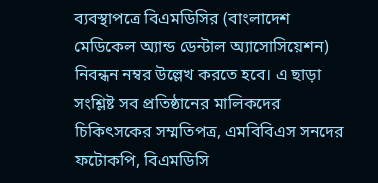ব্যবস্থাপত্রে বিএমডিসির (বাংলাদেশ মেডিকেল অ্যান্ড ডেন্টাল অ্যাসোসিয়েশন) নিবন্ধন নম্বর উল্লেখ করতে হবে। এ ছাড়া সংশ্লিষ্ট সব প্রতিষ্ঠানের মালিকদের চিকিৎসকের সম্মতিপত্র, এমবিবিএস সনদের ফটোকপি, বিএমডিসি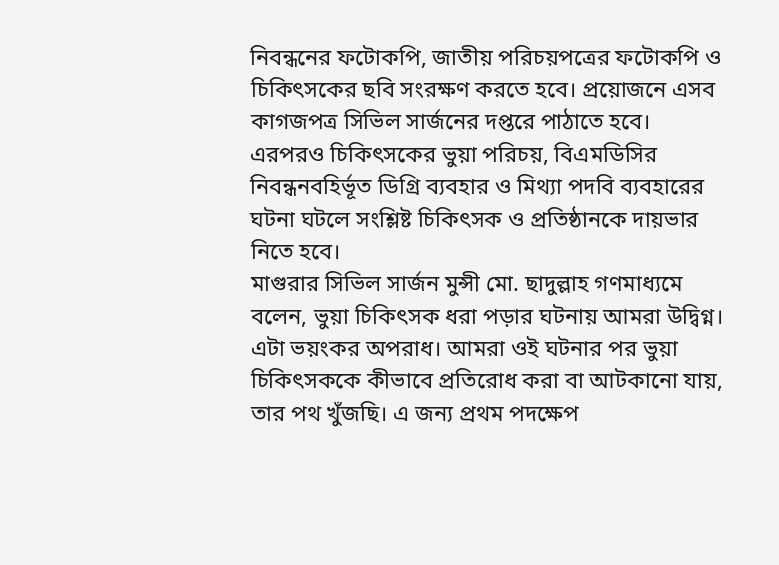নিবন্ধনের ফটোকপি, জাতীয় পরিচয়পত্রের ফটোকপি ও চিকিৎসকের ছবি সংরক্ষণ করতে হবে। প্রয়োজনে এসব কাগজপত্র সিভিল সার্জনের দপ্তরে পাঠাতে হবে। এরপরও চিকিৎসকের ভুয়া পরিচয়, বিএমডিসির নিবন্ধনবহির্ভূত ডিগ্রি ব্যবহার ও মিথ্যা পদবি ব্যবহারের ঘটনা ঘটলে সংশ্লিষ্ট চিকিৎসক ও প্রতিষ্ঠানকে দায়ভার নিতে হবে।
মাগুরার সিভিল সার্জন মুন্সী মো. ছাদুল্লাহ গণমাধ্যমে বলেন, ভুয়া চিকিৎসক ধরা পড়ার ঘটনায় আমরা উদ্বিগ্ন। এটা ভয়ংকর অপরাধ। আমরা ওই ঘটনার পর ভুয়া চিকিৎসককে কীভাবে প্রতিরোধ করা বা আটকানো যায়, তার পথ খুঁজছি। এ জন্য প্রথম পদক্ষেপ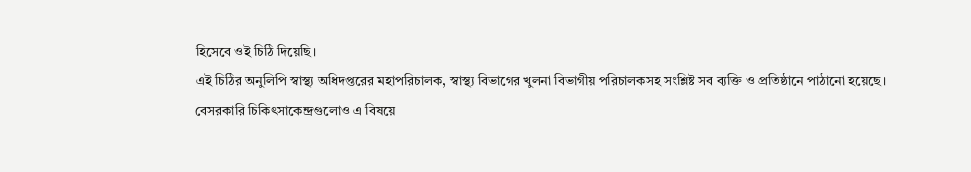হিসেবে ওই চিঠি দিয়েছি।
এই চিঠির অনুলিপি স্বাস্থ্য অধিদপ্তরের মহাপরিচালক, স্বাস্থ্য বিভাগের খুলনা বিভাগীয় পরিচালকসহ সংশ্লিষ্ট সব ব্যক্তি ও প্রতিষ্ঠানে পাঠানো হয়েছে।
বেসরকারি চিকিৎসাকেন্দ্রগুলোও এ বিষয়ে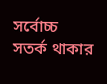সর্বোচ্চ সতর্ক থাকার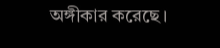অঙ্গীকার করেছে।